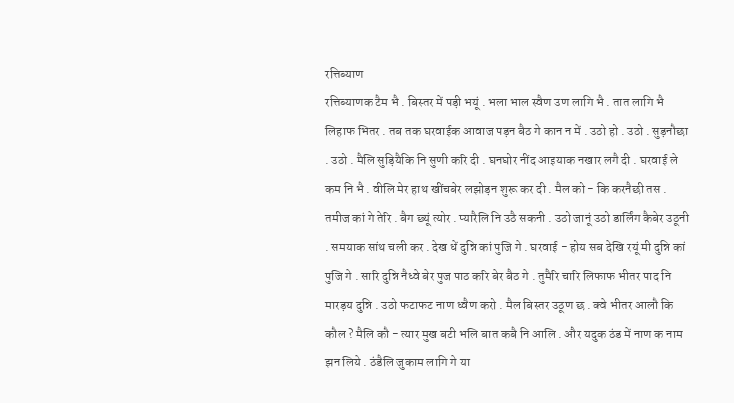रत्तिब्याण
रत्तिब्याणक टैम भै . बिस्तर में पड़ी भयूं . भला भाल स्वैण उण लागि भै . तात लागि भै लिहाफ भितर . तब तक घरवाईक आवाज पड़न बैठ गे कान न में . उठो हो . उठो . सुड़नौछा . उठो . मैलि सुड़ियैकि नि सुणी करि दी . घनघोर नींद आइयाक नखार लगै दी . घरवाई ले कम नि भै . वीलि मेर हाथ खींचबेर लझोड़न शुरू कर दी . मैल को - कि करनैछी तस . तमीज कां गे तेरि . बैग छ्यूं त्योर . प्यारैलि नि उठै सकनी . उठो जानूं उठो डार्लिंग कैबेर उठूनी . समयाक सांथ चली कर . देख धें दुन्नि कां पुजि गे . घरवाई - होय सब देखि रयूं मी दुन्नि कां पुजि गे . सारि दुन्नि नैध्वे बेर पुज पाठ करि बेर बैठ गे . तुमैरि चारि लिफाफ भीतर पाद नि मारड़य दुन्नि . उठो फटाफट नाण ध्वैण करो . मैल बिस्तर उठूण छ . क्वे भीतर आलौ कि कौल ? मैलि कौ - त्यार मुख बटी भलि बात कबै नि आलि . और यदुक ठंड में नाण क नाम झन लिये . ठंडैलि जुकाम लागि गे या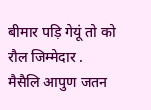बीमार पड़ि गेयूं तो को रौल जिम्मेदार . मैसैलि आपुण जतन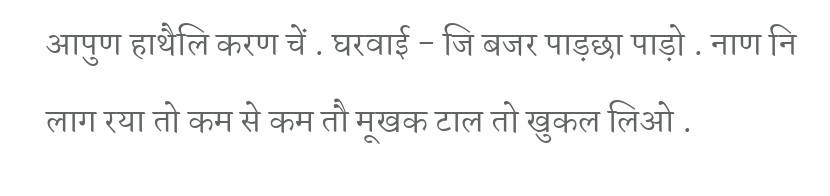आपुण हाथैलि करण चें . घरवाई - जि बजर पाड़छा पाड़ो . नाण नि लाग रया तो कम से कम तौ मूखक टाल तो खुकल लिओ .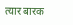त्यार बारक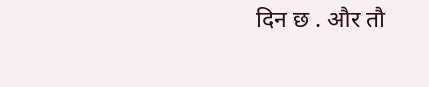दिन छ . और तौ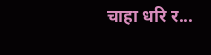चाहा धरि र...